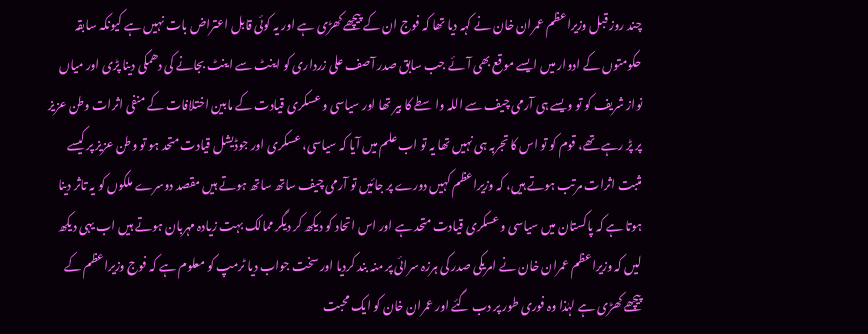چند روز قبل وزیراعظم عمران خان نے کہہ دیا تھا کہ فوج ان کے پیچھے کھڑی ہے اور یہ کوئی قابل اعتراض بات نہیں ہے کیونکہ سابقہ حکومتوں کے ادوار میں ایسے موقع بھی آئے جب سابق صدر آصف علی زرداری کو اینٹ سے اینٹ بجانے کی دھمکی دینا پڑی اور میاں نواز شریف کو تو ویسے ہی آرمی چیف سے اللہ واسطے کا بیر تھا اور سیاسی و عسکری قیادت کے مابین اختلافات کے منفی اثرات وطن عزیز پر پڑ رہے تھے، قوم کو تو اس کا تجربہ ہی نہیں تھا یہ تو اب علم میں آیا کہ سیاسی، عسکری اور جوڈیشل قیادت متحد ہو تو وطن عزیز پر کیسے مثبت اثرات مرتب ہوتے ہیں، کہ وزیراعظم کہیں دورے پر جائیں تو آرمی چیف ساتھ ساتھ ہوتے ہیں مقصد دوسرے ملکوں کو یہ تاثر دینا ہوتا ہے کہ پاکستان میں سیاسی و عسکری قیادت متحد ہے اور اس اتحاد کو دیکھ کر دیگر ممالک بہت زیادہ مہربان ہوتے ہیں اب یہی دیکھ لیں کہ وزیراعظم عمران خان نے امریکی صدر کی ہرزہ سرائی پر منہ بند کردیا اور سخت جواب دیا ٹرمپ کو معلوم ہے کہ فوج وزیراعظم کے پیچھے کھڑی ہے لہٰذا وہ فوری طور پر دب گئے اور عمران خان کو ایک محبت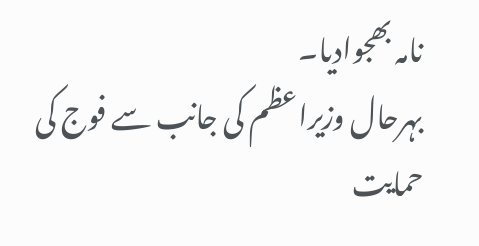نامہ بھجوادیا۔
بہرحال وزیراعظم کی جانب سے فوج کی حمایت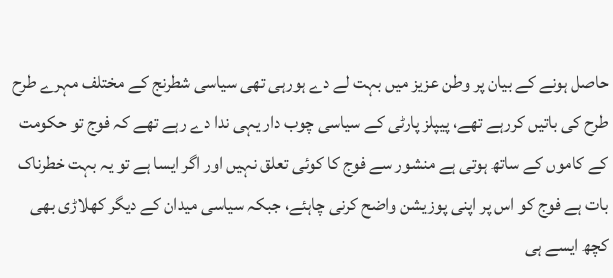حاصل ہونے کے بیان پر وطن عزیز میں بہت لے دے ہورہی تھی سیاسی شطرنج کے مختلف مہرے طرح طرح کی باتیں کررہے تھے، پیپلز پارٹی کے سیاسی چوب دار یہی ندا دے رہے تھے کہ فوج تو حکومت کے کاموں کے ساتھ ہوتی ہے منشور سے فوج کا کوئی تعلق نہیں اور اگر ایسا ہے تو یہ بہت خطرناک بات ہے فوج کو اس پر اپنی پوزیشن واضح کرنی چاہئے، جبکہ سیاسی میدان کے دیگر کھلاڑی بھی کچھ ایسے ہی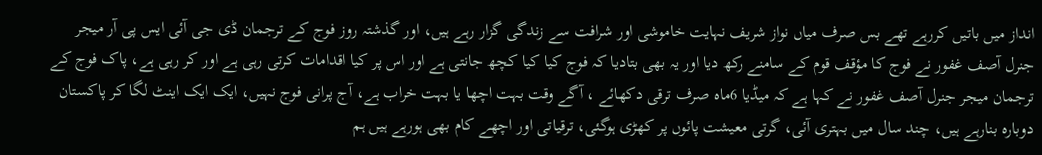انداز میں باتیں کررہے تھے بس صرف میاں نواز شریف نہایت خاموشی اور شرافت سے زندگی گزار رہے ہیں، اور گذشتہ روز فوج کے ترجمان ڈی جی آئی ایس پی آر میجر جنرل آصف غفور نے فوج کا مؤقف قوم کے سامنے رکھ دیا اور یہ بھی بتادیا کہ فوج کیا کیا کچھ جانتی ہے اور اس پر کیا اقدامات کرتی رہی ہے اور کر رہی ہے، پاک فوج کے ترجمان میجر جنرل آصف غفور نے کہا ہے کہ میڈیا 6ماہ صرف ترقی دکھائے ، آگے وقت بہت اچھا یا بہت خراب ہے، آج پرانی فوج نہیں، ایک ایک اینٹ لگا کر پاکستان دوبارہ بنارہے ہیں، چند سال میں بہتری آئی، گرتی معیشت پائوں پر کھڑی ہوگئی، ترقیاتی اور اچھے کام بھی ہورہے ہیں ہم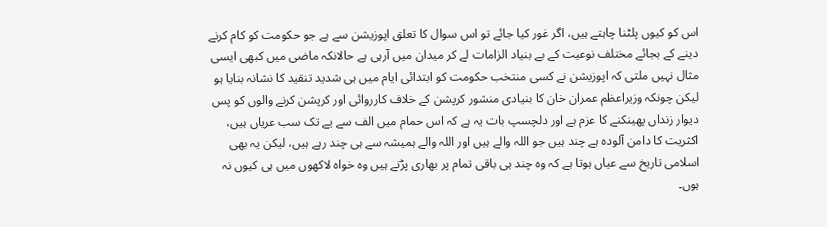اس کو کیوں پلٹنا چاہتے ہیں، اگر غور کیا جائے تو اس سوال کا تعلق اپوزیشن سے ہے جو حکومت کو کام کرنے دینے کے بجائے مختلف نوعیت کے بے بنیاد الزامات لے کر میدان میں آرہی ہے حالانکہ ماضی میں کبھی ایسی مثال نہیں ملتی کہ اپوزیشن نے کسی منتخب حکومت کو ابتدائی ایام میں ہی شدید تنقید کا نشانہ بنایا ہو لیکن چونکہ وزیراعظم عمران خان کا بنیادی منشور کرپشن کے خلاف کارروائی اور کرپشن کرنے والوں کو پس دیوار زنداں پھینکنے کا عزم ہے اور دلچسپ بات یہ ہے کہ اس حمام میں الف سے یے تک سب عریاں ہیں، اکثریت کا دامن آلودہ ہے چند ہیں جو اللہ والے ہیں اور اللہ والے ہمیشہ سے ہی چند رہے ہیں، لیکن یہ بھی اسلامی تاریخ سے عیاں ہوتا ہے کہ وہ چند ہی باقی تمام پر بھاری پڑتے ہیں وہ خواہ لاکھوں میں ہی کیوں نہ ہوں۔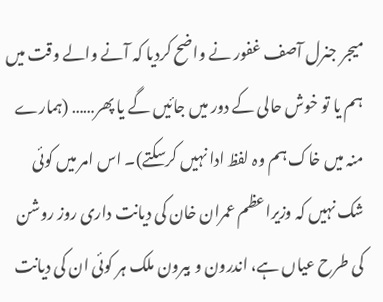میجر جنرل آصف غفور نے واضح کردیا کہ آنے والے وقت میں ہم یا تو خوش حالی کے دور میں جائیں گے یا پھر…… (ہمارے منہ میں خاک ہم وہ لفظ ادا نہیں کرسکتے)۔ اس امر میں کوئی شک نہیں کہ وزیراعظم عمران خان کی دیانت داری روز روشن کی طرح عیاں ہے، اندرون و بیرون ملک ہر کوئی ان کی دیانت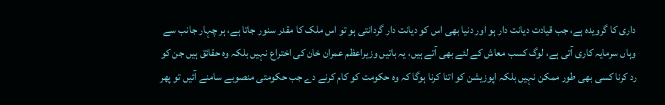داری کا گرویدہ ہے، جب قیادت دیانت دار ہو اور دنیا بھی اس کو دیانت دار گردانتی ہو تو اس ملک کا مقدر سنور جاتا ہے، ہر چہار جانب سے وہاں سرمایہ کاری آتی ہے، لوگ کسب معاش کے لئے بھی آتے ہیں، یہ باتیں وزیراعظم عمران خان کی اختراع نہیں بلکہ وہ حقائق ہیں جن کو رد کرنا کسی بھی طور ممکن نہیں بلکہ اپوزیشن کو اتنا کرنا ہوگا کہ وہ حکومت کو کام کرنے دے جب حکومتی منصوبے سامنے آئیں تو پھر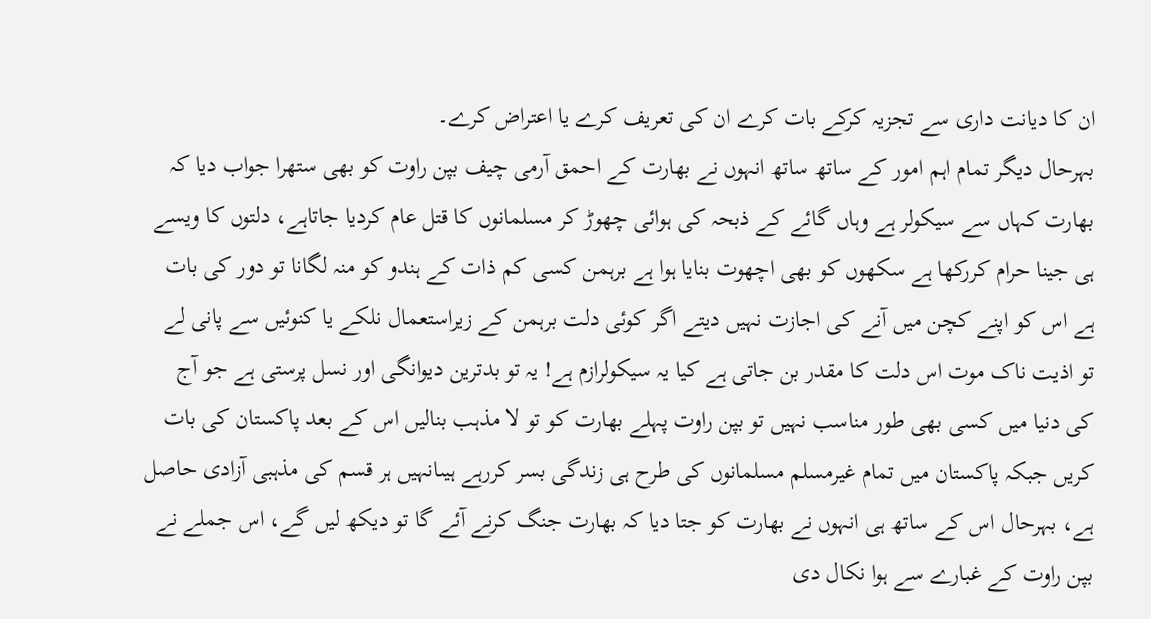ان کا دیانت داری سے تجزیہ کرکے بات کرے ان کی تعریف کرے یا اعتراض کرے۔
بہرحال دیگر تمام اہم امور کے ساتھ ساتھ انہوں نے بھارت کے احمق آرمی چیف بپن راوت کو بھی ستھرا جواب دیا کہ بھارت کہاں سے سیکولر ہے وہاں گائے کے ذبحہ کی ہوائی چھوڑ کر مسلمانوں کا قتل عام کردیا جاتاہے، دلتوں کا ویسے ہی جینا حرام کررکھا ہے سکھوں کو بھی اچھوت بنایا ہوا ہے برہمن کسی کم ذات کے ہندو کو منہ لگانا تو دور کی بات ہے اس کو اپنے کچن میں آنے کی اجازت نہیں دیتے اگر کوئی دلت برہمن کے زیراستعمال نلکے یا کنوئیں سے پانی لے تو اذیت ناک موت اس دلت کا مقدر بن جاتی ہے کیا یہ سیکولرازم ہے! یہ تو بدترین دیوانگی اور نسل پرستی ہے جو آج کی دنیا میں کسی بھی طور مناسب نہیں تو بپن راوت پہلے بھارت کو تو لا مذہب بنالیں اس کے بعد پاکستان کی بات کریں جبکہ پاکستان میں تمام غیرمسلم مسلمانوں کی طرح ہی زندگی بسر کررہے ہیںانہیں ہر قسم کی مذہبی آزادی حاصل ہے، بہرحال اس کے ساتھ ہی انہوں نے بھارت کو جتا دیا کہ بھارت جنگ کرنے آئے گا تو دیکھ لیں گے، اس جملے نے بپن راوت کے غبارے سے ہوا نکال دی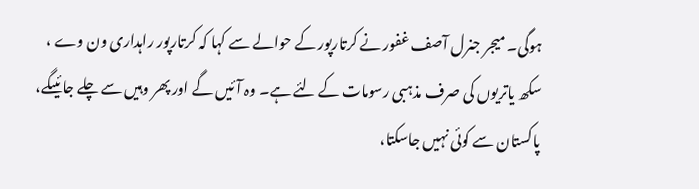ہوگی۔ میجر جنرل آصف غفور نے کرتارپور کے حوالے سے کہا کہ کرتارپور راہداری ون وے ، سکھ یاتریوں کی صرف مذہبی رسومات کے لئے ہے۔ وہ آئیں گے اور پھر وہیں سے چلے جائیںگے، پاکستان سے کوئی نہیں جاسکتا،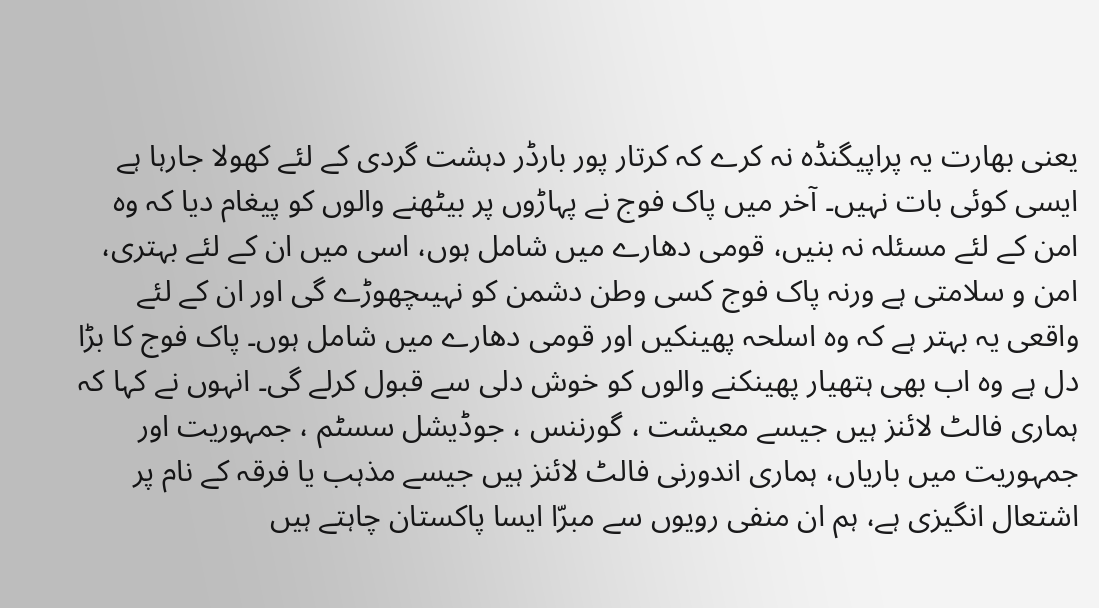یعنی بھارت یہ پراپیگنڈہ نہ کرے کہ کرتار پور بارڈر دہشت گردی کے لئے کھولا جارہا ہے ایسی کوئی بات نہیں۔ آخر میں پاک فوج نے پہاڑوں پر بیٹھنے والوں کو پیغام دیا کہ وہ امن کے لئے مسئلہ نہ بنیں، قومی دھارے میں شامل ہوں، اسی میں ان کے لئے بہتری، امن و سلامتی ہے ورنہ پاک فوج کسی وطن دشمن کو نہیںچھوڑے گی اور ان کے لئے واقعی یہ بہتر ہے کہ وہ اسلحہ پھینکیں اور قومی دھارے میں شامل ہوں۔ پاک فوج کا بڑا دل ہے وہ اب بھی ہتھیار پھینکنے والوں کو خوش دلی سے قبول کرلے گی۔ انہوں نے کہا کہ ہماری فالٹ لائنز ہیں جیسے معیشت ، گورننس ، جوڈیشل سسٹم ، جمہوریت اور جمہوریت میں باریاں، ہماری اندورنی فالٹ لائنز ہیں جیسے مذہب یا فرقہ کے نام پر اشتعال انگیزی ہے، ہم ان منفی رویوں سے مبرّا ایسا پاکستان چاہتے ہیں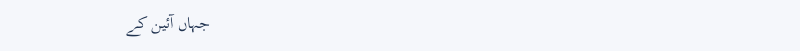جہاں آئین کے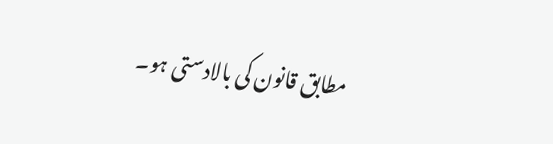مطابق قانون کی بالادستی ہو۔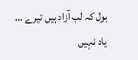بول کہ لب آزاد ہیں تیرے … یاد نہیں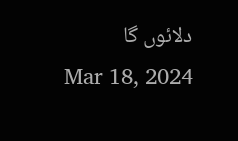دلائوں گا
Mar 18, 2024